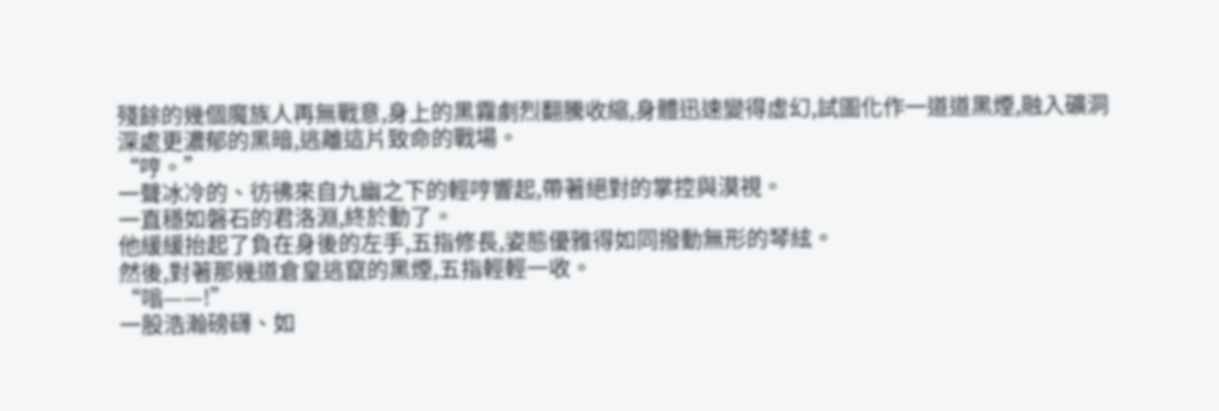殘餘的幾個魔族人再無戰意,身上的黑霧劇烈翻騰收縮,身體迅速變得虛幻,試圖化作一道道黑煙,融入礦洞深處更濃郁的黑暗,逃離這片致命的戰場。
“哼。”
一聲冰冷的、彷彿來自九幽之下的輕哼響起,帶著絕對的掌控與漠視。
一直穩如磐石的君洛淵,終於動了。
他緩緩抬起了負在身後的左手,五指修長,姿態優雅得如同撥動無形的琴絃。
然後,對著那幾道倉皇逃竄的黑煙,五指輕輕一收。
“嗡——!”
一股浩瀚磅礴、如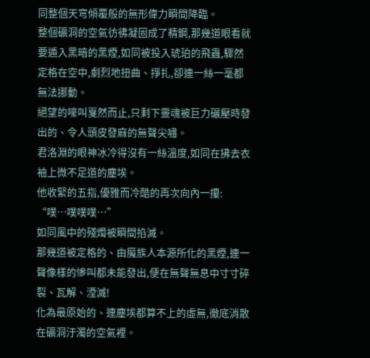同整個天穹傾覆般的無形偉力瞬間降臨。
整個礦洞的空氣彷彿凝固成了精鋼,那幾道眼看就要遁入黑暗的黑煙,如同被投入琥珀的飛蟲,驟然定格在空中,劇烈地扭曲、掙扎,卻連一絲一毫都無法挪動。
絕望的嚎叫戛然而止,只剩下靈魂被巨力碾壓時發出的、令人頭皮發麻的無聲尖嘯。
君洛淵的眼神冰冷得沒有一絲溫度,如同在拂去衣袖上微不足道的塵埃。
他收緊的五指,優雅而冷酷的再次向內一攥:
“噗…噗噗噗…”
如同風中的殘燭被瞬間掐滅。
那幾道被定格的、由魔族人本源所化的黑煙,連一聲像樣的慘叫都未能發出,便在無聲無息中寸寸碎裂、瓦解、湮滅!
化為最原始的、連塵埃都算不上的虛無,徹底消散在礦洞汙濁的空氣裡。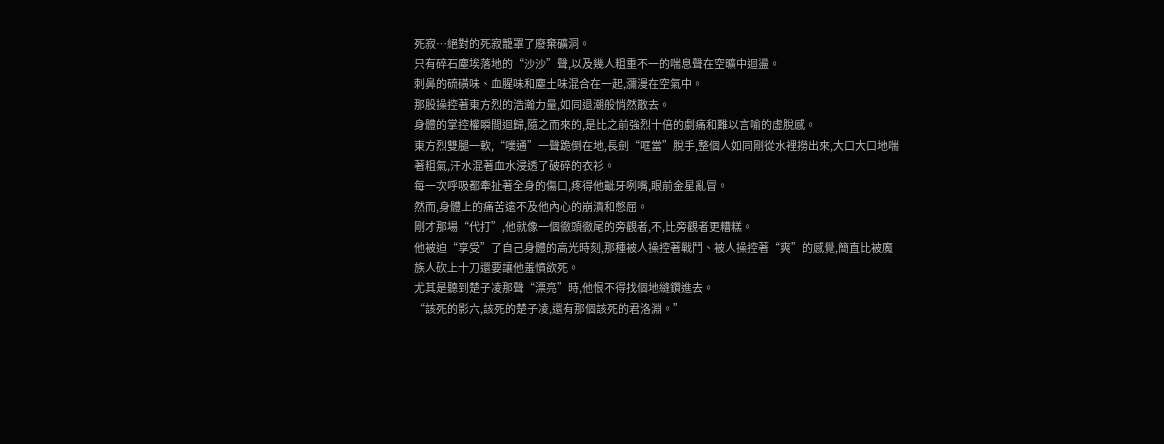死寂…絕對的死寂籠罩了廢棄礦洞。
只有碎石塵埃落地的“沙沙”聲,以及幾人粗重不一的喘息聲在空曠中迴盪。
刺鼻的硫磺味、血腥味和塵土味混合在一起,瀰漫在空氣中。
那股操控著東方烈的浩瀚力量,如同退潮般悄然散去。
身體的掌控權瞬間迴歸,隨之而來的,是比之前強烈十倍的劇痛和難以言喻的虛脫感。
東方烈雙腿一軟,“噗通”一聲跪倒在地,長劍“哐當”脫手,整個人如同剛從水裡撈出來,大口大口地喘著粗氣,汗水混著血水浸透了破碎的衣衫。
每一次呼吸都牽扯著全身的傷口,疼得他齜牙咧嘴,眼前金星亂冒。
然而,身體上的痛苦遠不及他內心的崩潰和憋屈。
剛才那場“代打”,他就像一個徹頭徹尾的旁觀者,不,比旁觀者更糟糕。
他被迫“享受”了自己身體的高光時刻,那種被人操控著戰鬥、被人操控著“爽”的感覺,簡直比被魔族人砍上十刀還要讓他羞憤欲死。
尤其是聽到楚子凌那聲“漂亮”時,他恨不得找個地縫鑽進去。
“該死的影六,該死的楚子凌,還有那個該死的君洛淵。”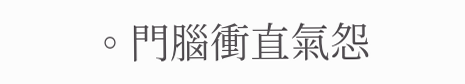。門腦衝直氣怨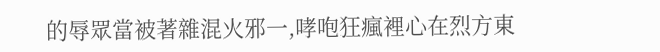的辱眾當被著雜混火邪一,哮咆狂瘋裡心在烈方東